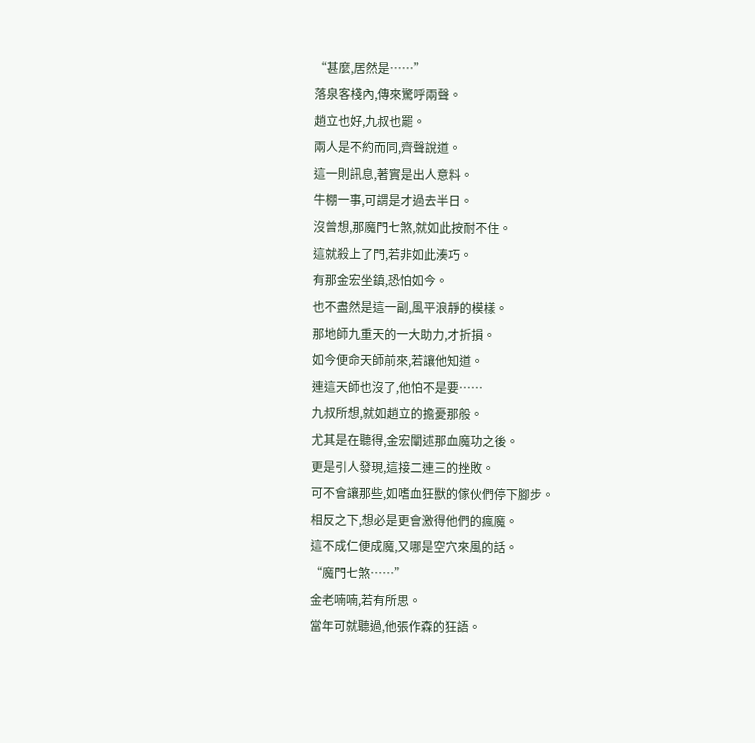“甚麼,居然是……”
落泉客棧內,傳來驚呼兩聲。
趙立也好,九叔也罷。
兩人是不約而同,齊聲說道。
這一則訊息,著實是出人意料。
牛棚一事,可謂是才過去半日。
沒曾想,那魔門七煞,就如此按耐不住。
這就殺上了門,若非如此湊巧。
有那金宏坐鎮,恐怕如今。
也不盡然是這一副,風平浪靜的模樣。
那地師九重天的一大助力,才折損。
如今便命天師前來,若讓他知道。
連這天師也沒了,他怕不是要……
九叔所想,就如趙立的擔憂那般。
尤其是在聽得,金宏闡述那血魔功之後。
更是引人發現,這接二連三的挫敗。
可不會讓那些,如嗜血狂獸的傢伙們停下腳步。
相反之下,想必是更會激得他們的瘋魔。
這不成仁便成魔,又哪是空穴來風的話。
“魔門七煞……”
金老喃喃,若有所思。
當年可就聽過,他張作森的狂語。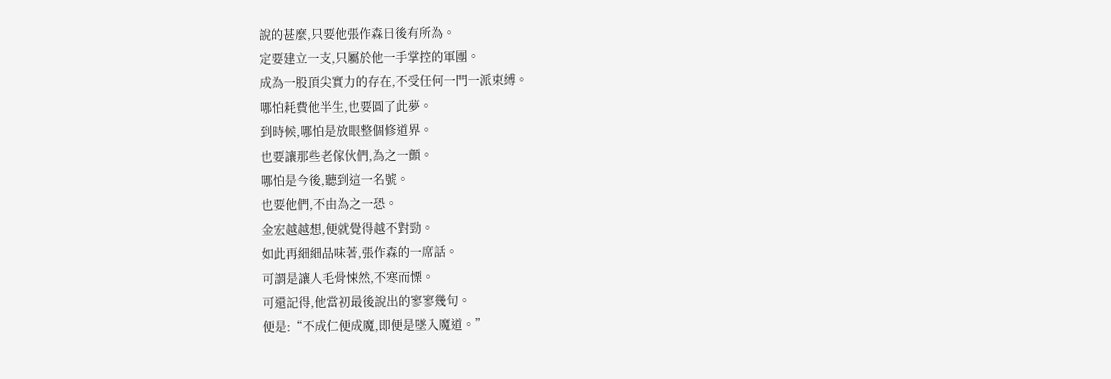說的甚麼,只要他張作森日後有所為。
定要建立一支,只屬於他一手掌控的軍團。
成為一股頂尖實力的存在,不受任何一門一派束縛。
哪怕耗費他半生,也要圓了此夢。
到時候,哪怕是放眼整個修道界。
也要讓那些老傢伙們,為之一顫。
哪怕是今後,聽到這一名號。
也要他們,不由為之一恐。
金宏越越想,便就覺得越不對勁。
如此再細細品味著,張作森的一席話。
可謂是讓人毛骨悚然,不寒而慄。
可還記得,他當初最後說出的寥寥幾句。
便是:“不成仁便成魔,即便是墜入魔道。”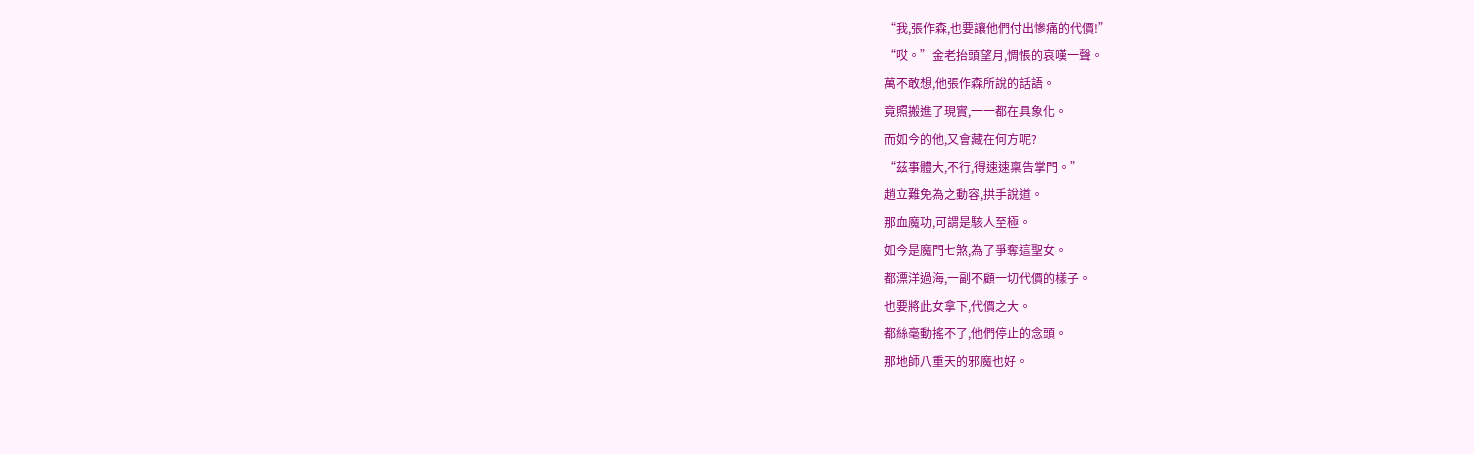“我,張作森,也要讓他們付出慘痛的代價!”
“哎。”金老抬頭望月,惆悵的哀嘆一聲。
萬不敢想,他張作森所說的話語。
竟照搬進了現實,一一都在具象化。
而如今的他,又會藏在何方呢?
“茲事體大,不行,得速速稟告掌門。”
趙立難免為之動容,拱手說道。
那血魔功,可謂是駭人至極。
如今是魔門七煞,為了爭奪這聖女。
都漂洋過海,一副不顧一切代價的樣子。
也要將此女拿下,代價之大。
都絲毫動搖不了,他們停止的念頭。
那地師八重天的邪魔也好。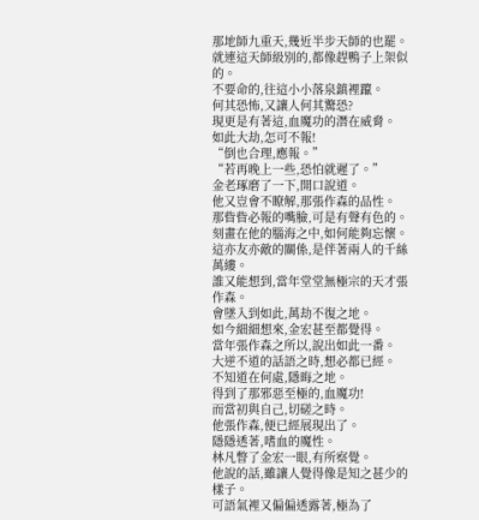那地師九重天,幾近半步天師的也罷。
就連這天師級別的,都像趕鴨子上架似的。
不要命的,往這小小落泉鎮裡躥。
何其恐怖,又讓人何其驚恐?
現更是有著這,血魔功的潛在威脅。
如此大劫,怎可不報!
“倒也合理,應報。”
“若再晚上一些,恐怕就遲了。”
金老琢磨了一下,開口說道。
他又豈會不瞭解,那張作森的品性。
那眥眥必報的嘴臉,可是有聲有色的。
刻畫在他的腦海之中,如何能夠忘懷。
這亦友亦敵的關係,是伴著兩人的千絲萬縷。
誰又能想到,當年堂堂無極宗的天才張作森。
會墜入到如此,萬劫不復之地。
如今細細想來,金宏甚至都覺得。
當年張作森之所以,說出如此一番。
大逆不道的話語之時,想必都已經。
不知道在何處,隱晦之地。
得到了那邪惡至極的,血魔功!
而當初與自己,切磋之時。
他張作森,便已經展現出了。
隱隱透著,嗜血的魔性。
林凡瞥了金宏一眼,有所察覺。
他說的話,雖讓人覺得像是知之甚少的樣子。
可語氣裡又偏偏透露著,極為了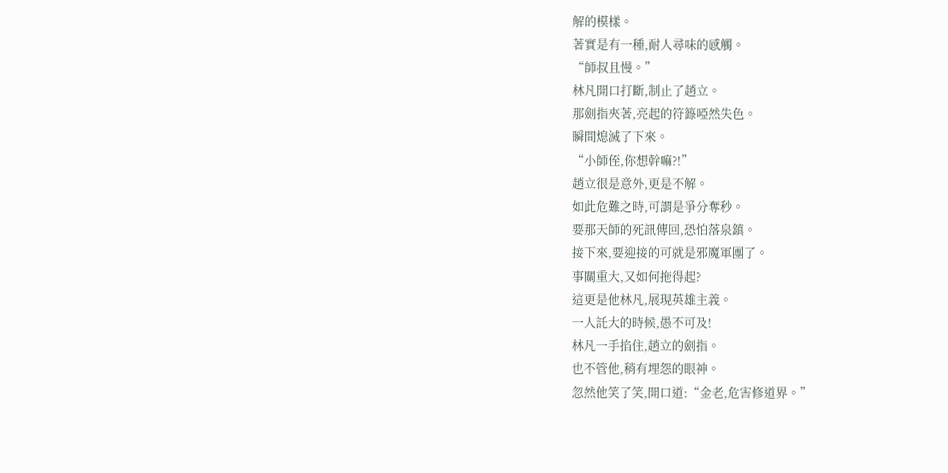解的模樣。
著實是有一種,耐人尋味的感觸。
“師叔且慢。”
林凡開口打斷,制止了趙立。
那劍指夾著,亮起的符籙啞然失色。
瞬間熄滅了下來。
“小師侄,你想幹嘛?!”
趙立很是意外,更是不解。
如此危難之時,可謂是爭分奪秒。
要那天師的死訊傳回,恐怕落泉鎮。
接下來,要迎接的可就是邪魔軍團了。
事關重大,又如何拖得起?
這更是他林凡,展現英雄主義。
一人託大的時候,愚不可及!
林凡一手掐住,趙立的劍指。
也不管他,稍有埋怨的眼神。
忽然他笑了笑,開口道:“金老,危害修道界。”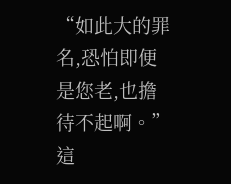“如此大的罪名,恐怕即便是您老,也擔待不起啊。”
這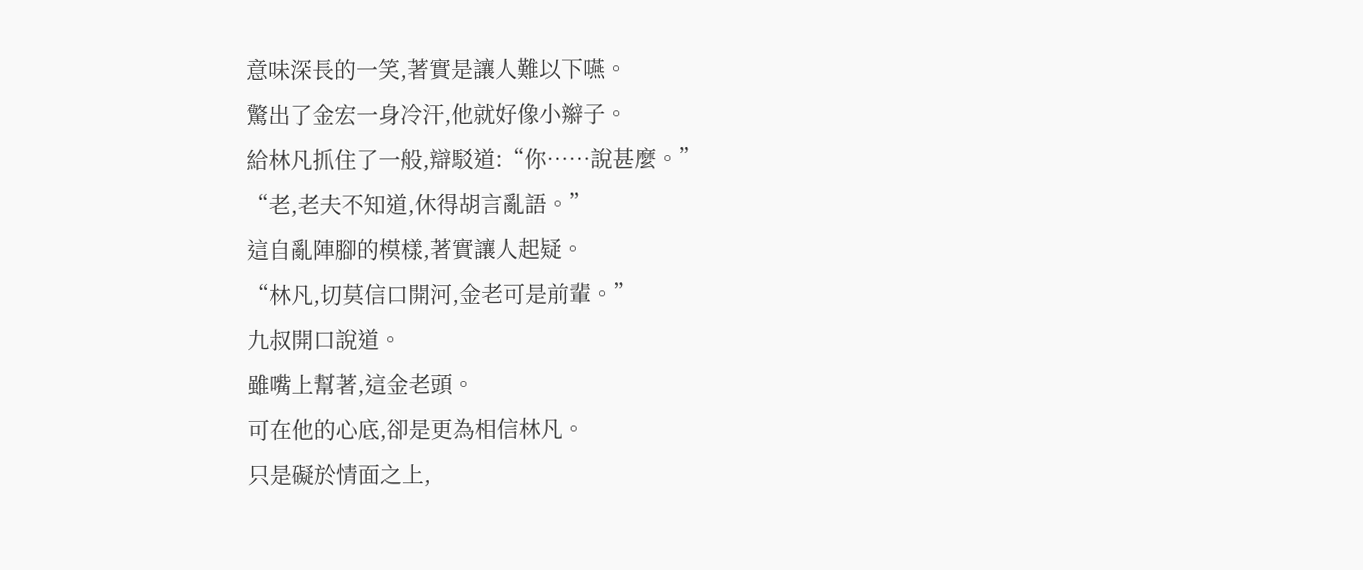意味深長的一笑,著實是讓人難以下嚥。
驚出了金宏一身冷汗,他就好像小辮子。
給林凡抓住了一般,辯駁道:“你……說甚麼。”
“老,老夫不知道,休得胡言亂語。”
這自亂陣腳的模樣,著實讓人起疑。
“林凡,切莫信口開河,金老可是前輩。”
九叔開口說道。
雖嘴上幫著,這金老頭。
可在他的心底,卻是更為相信林凡。
只是礙於情面之上,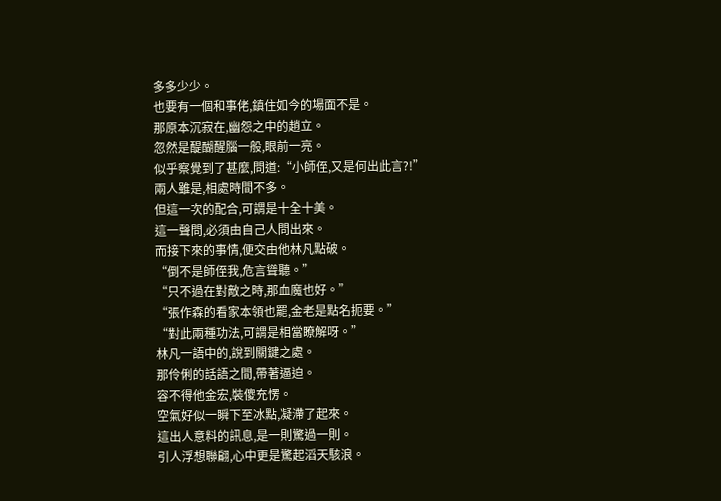多多少少。
也要有一個和事佬,鎮住如今的場面不是。
那原本沉寂在,幽怨之中的趙立。
忽然是醍醐醒腦一般,眼前一亮。
似乎察覺到了甚麼,問道:“小師侄,又是何出此言?!”
兩人雖是,相處時間不多。
但這一次的配合,可謂是十全十美。
這一聲問,必須由自己人問出來。
而接下來的事情,便交由他林凡點破。
“倒不是師侄我,危言聳聽。”
“只不過在對敵之時,那血魔也好。”
“張作森的看家本領也罷,金老是點名扼要。”
“對此兩種功法,可謂是相當瞭解呀。”
林凡一語中的,說到關鍵之處。
那伶俐的話語之間,帶著逼迫。
容不得他金宏,裝傻充愣。
空氣好似一瞬下至冰點,凝滯了起來。
這出人意料的訊息,是一則驚過一則。
引人浮想聯翩,心中更是驚起滔天駭浪。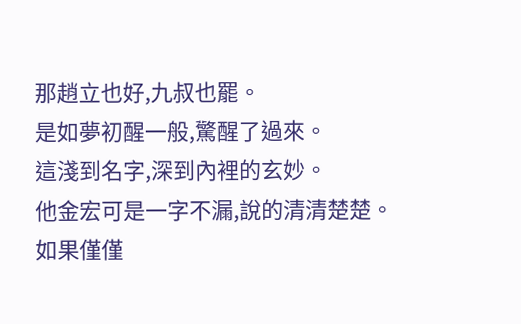那趙立也好,九叔也罷。
是如夢初醒一般,驚醒了過來。
這淺到名字,深到內裡的玄妙。
他金宏可是一字不漏,說的清清楚楚。
如果僅僅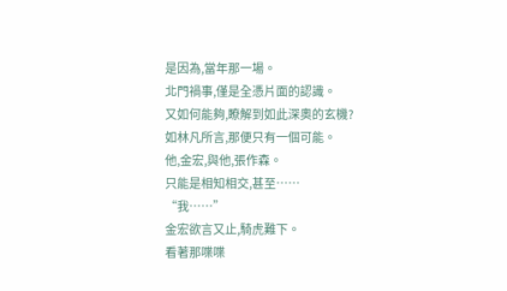是因為,當年那一場。
北門禍事,僅是全憑片面的認識。
又如何能夠,瞭解到如此深奧的玄機?
如林凡所言,那便只有一個可能。
他,金宏,與他,張作森。
只能是相知相交,甚至……
“我……”
金宏欲言又止,騎虎難下。
看著那喋喋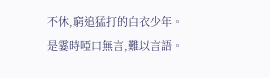不休,窮追猛打的白衣少年。
是霎時啞口無言,難以言語。